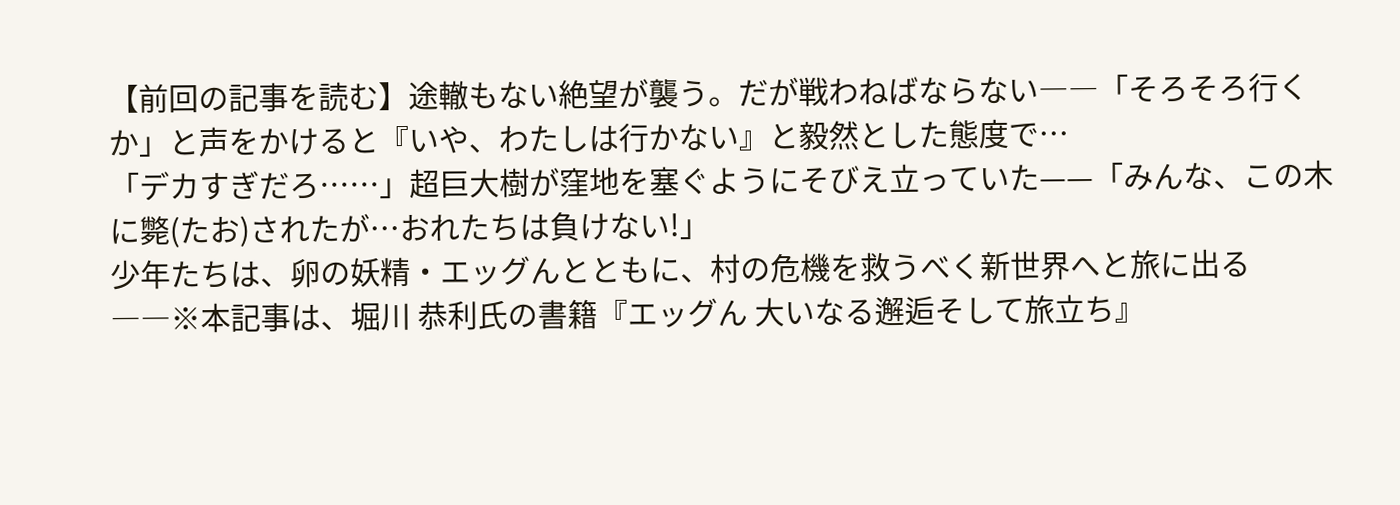【前回の記事を読む】途轍もない絶望が襲う。だが戦わねばならない――「そろそろ行くか」と声をかけると『いや、わたしは行かない』と毅然とした態度で…
「デカすぎだろ……」超巨大樹が窪地を塞ぐようにそびえ立っていた——「みんな、この木に斃(たお)されたが…おれたちは負けない!」
少年たちは、卵の妖精・エッグんとともに、村の危機を救うべく新世界へと旅に出る――※本記事は、堀川 恭利氏の書籍『エッグん 大いなる邂逅そして旅立ち』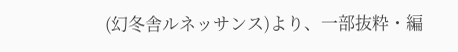(幻冬舎ルネッサンス)より、一部抜粋・編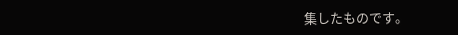集したものです。